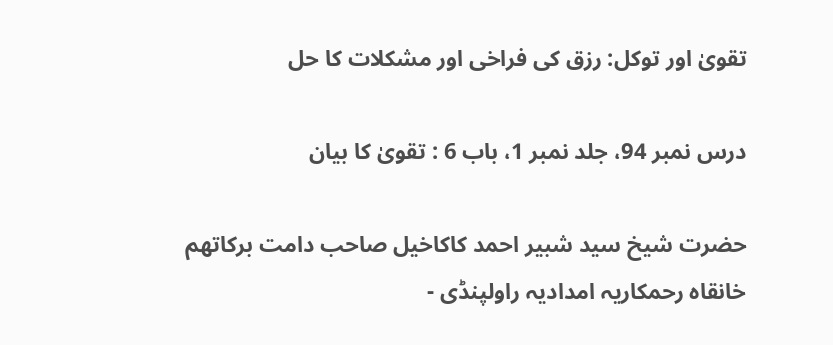تقویٰ اور توکل: رزق کی فراخی اور مشکلات کا حل

درس نمبر 94، جلد نمبر 1، باب 6 : تقویٰ کا بیان

حضرت شیخ سید شبیر احمد کاکاخیل صاحب دامت برکاتھم
خانقاہ رحمکاریہ امدادیہ راولپنڈی -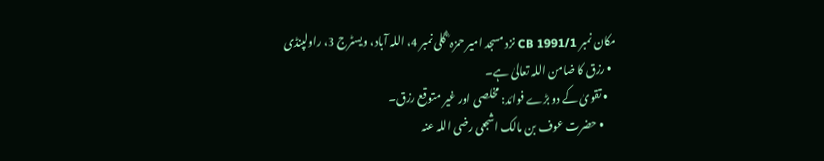مکان نمبر CB 1991/1 نزد مسجد امیر حمزہ ؓ گلی نمبر 4، اللہ آباد، ویسٹرج 3، راولپنڈی
  • رزق کا ضامن اللہ تعالیٰ ہے۔
    • تقویٰ کے دو بڑے فوائد: مخلصی اور غیر متوقع رزق۔
      • حضرت عوف بن مالک اشجعی رضی اللہ عنہ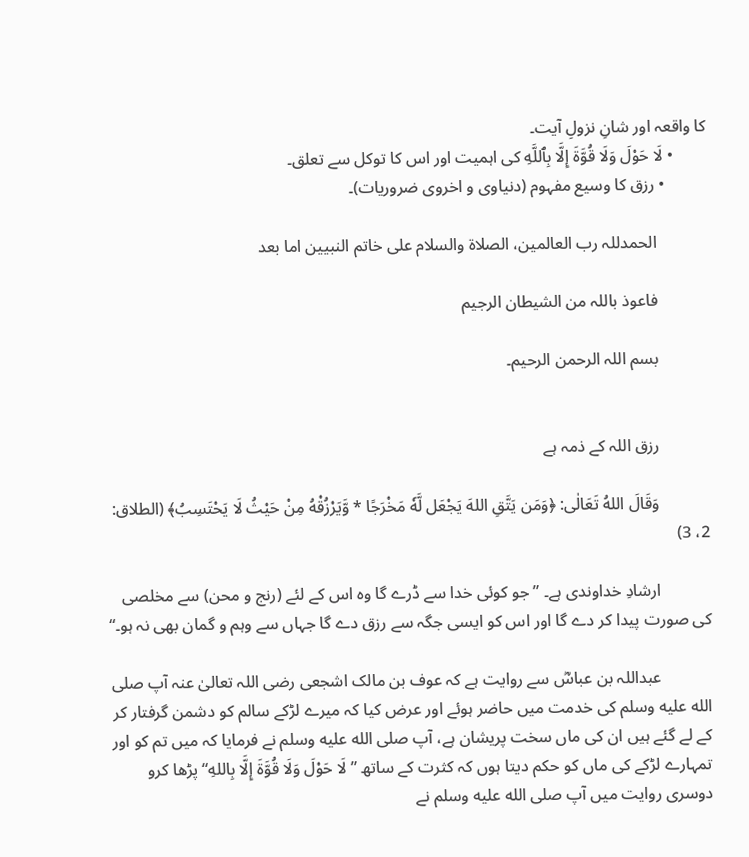کا واقعہ اور شانِ نزولِ آیت۔
        • لَا حَوْلَ وَلَا قُوَّةَ إِلَّا بِٱللَّهِ کی اہمیت اور اس کا توکل سے تعلق۔
          • رزق کا وسیع مفہوم (دنیاوی و اخروی ضروریات)۔

            الحمدللہ رب العالمین، الصلاۃ والسلام علی خاتم النبیین اما بعد

            فاعوذ باللہ من الشیطان الرجیم

            بسم اللہ الرحمن الرحیم۔


            رزق اللہ کے ذمہ ہے

            وَقَالَ اللهُ تَعَالٰی: ﴿وَمَن يَتَّقِ اللهَ يَجْعَل لَّهٗ مَخْرَجًا * وَّيَرْزُقْهُ مِنْ حَيْثُ لَا يَحْتَسِبُ﴾ (الطلاق: 2، 3)

            ارشادِ خداوندی ہے۔ ”جو کوئی خدا سے ڈرے گا وہ اس کے لئے (رنج و محن) سے مخلصی کی صورت پیدا کر دے گا اور اس کو ایسی جگہ سے رزق دے گا جہاں سے وہم و گمان بھی نہ ہو۔“

            عبداللہ بن عباسؓ سے روایت ہے کہ عوف بن مالک اشجعی رضی اللہ تعالیٰ عنہ آپ صلى الله عليه وسلم کی خدمت میں حاضر ہوئے اور عرض کیا کہ میرے لڑکے سالم کو دشمن گرفتار کر کے لے گئے ہیں ان کی ماں سخت پریشان ہے، آپ صلى الله عليه وسلم نے فرمایا کہ میں تم کو اور تمہارے لڑکے کی ماں کو حکم دیتا ہوں کہ کثرت کے ساتھ ”لَا حَوْلَ وَلَا قُوَّةَ إِلَّا بِاللهِ“ پڑھا کرو دوسری روایت میں آپ صلى الله عليه وسلم نے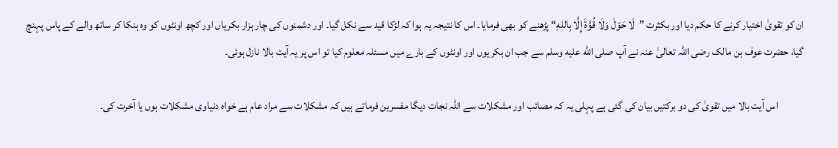ان کو تقویٰ اختیار کرنے کا حکم دیا اور بکثرت ”لَا حَوْلَ وَلَا قُوَّةَ إِلَّا بِاللهِ“ پڑھنے کو بھی فرمایا۔ اس کا نتیجہ یہ ہوا کہ لڑکا قید سے نکل گیا۔ اور دشمنوں کی چار ہزار بکریاں اور کچھ اونٹوں کو وہ ہنکا کر ساتھ والے کے پاس پہنچ گیا، حضرت عوف بن مالک رضی اللہ تعالیٰ عنہ نے آپ صلى الله عليه وسلم سے جب ان بکریوں اور اونٹوں کے بارے میں مسئلہ معلوم کیا تو اس پر یہ آیت بالا نازل ہوئی۔

            اس آیت بالا میں تقویٰ کی دو برکتیں بیان کی گئی ہے پہلی یہ کہ مصائب اور مشکلات سے اللہ نجات دیگا مفسرین فرماتے ہیں کہ مشکلات سے مراد عام ہے خواہ دنیاوی مشکلات ہوں یا آخرت کی۔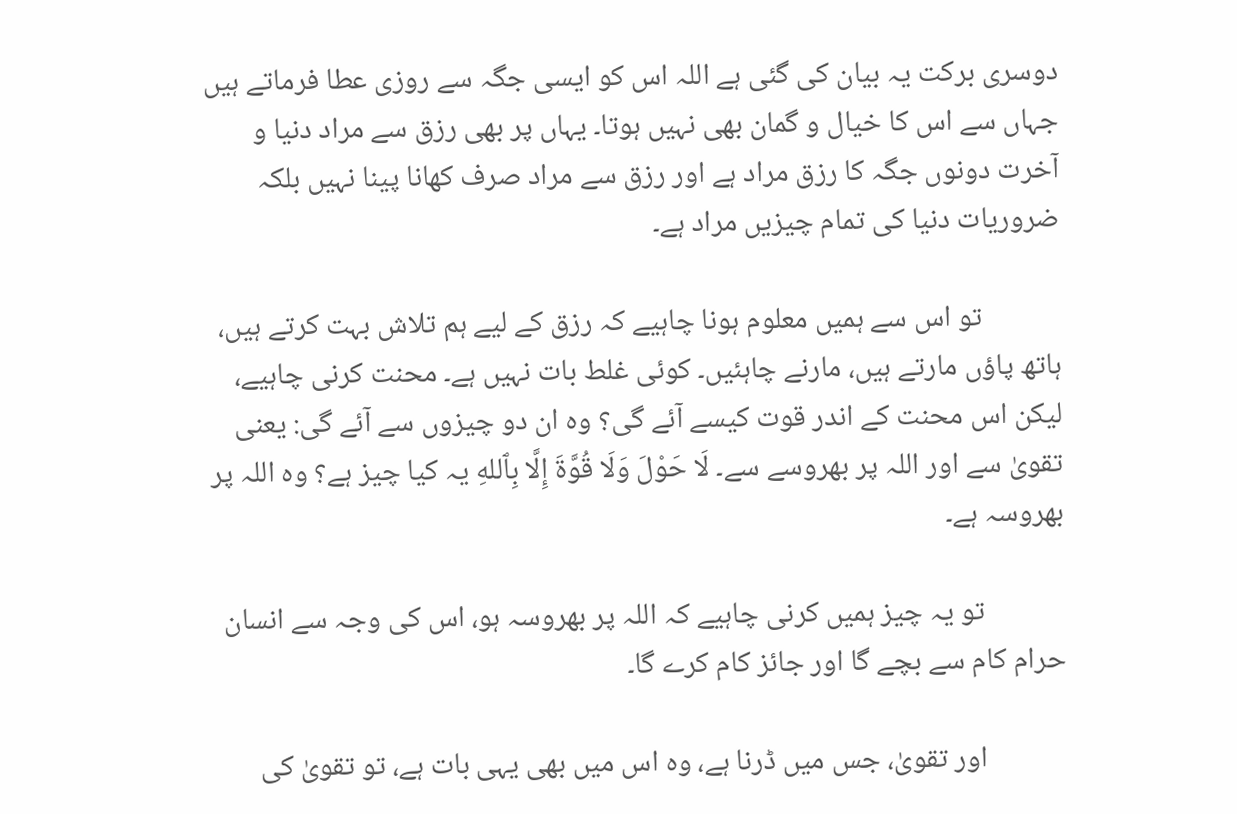دوسری برکت یہ بیان کی گئی ہے اللہ اس کو ایسی جگہ سے روزی عطا فرماتے ہیں جہاں سے اس کا خیال و گمان بھی نہیں ہوتا۔ یہاں پر بھی رزق سے مراد دنیا و آخرت دونوں جگہ کا رزق مراد ہے اور رزق سے مراد صرف کھانا پینا نہیں بلکہ ضروریات دنیا کی تمام چیزیں مراد ہے۔

            تو اس سے ہمیں معلوم ہونا چاہیے کہ رزق کے لیے ہم تلاش بہت کرتے ہیں، ہاتھ پاؤں مارتے ہیں، مارنے چاہئیں۔ کوئی غلط بات نہیں ہے۔ محنت کرنی چاہیے، لیکن اس محنت کے اندر قوت کیسے آئے گی؟ وہ ان دو چیزوں سے آئے گی: یعنی تقویٰ سے اور اللہ پر بھروسے سے۔ لَا حَوْلَ وَلَا قُوَّةَ إِلَّا بِٱللهِ یہ کیا چیز ہے؟ وہ اللہ پر بھروسہ ہے۔

            تو یہ چیز ہمیں کرنی چاہیے کہ اللہ پر بھروسہ ہو، اس کی وجہ سے انسان حرام کام سے بچے گا اور جائز کام کرے گا۔

            اور تقویٰ، جس میں ڈرنا ہے، وہ اس میں بھی یہی بات ہے، تو تقویٰ کی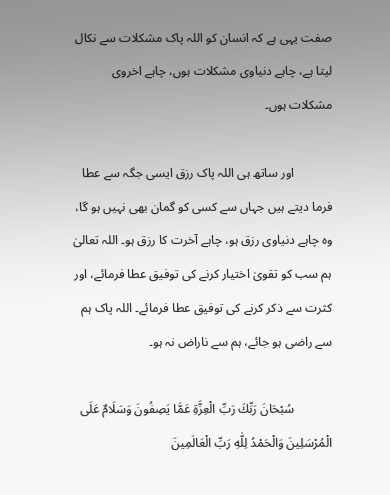صفت یہی ہے کہ انسان کو اللہ پاک مشکلات سے نکال لیتا ہے، چاہے دنیاوی مشکلات ہوں، چاہے اخروی مشکلات ہوں۔

            اور ساتھ ہی اللہ پاک رزق ایسی جگہ سے عطا فرما دیتے ہیں جہاں سے کسی کو گمان بھی نہیں ہو گا، وہ چاہے دنیاوی رزق ہو، چاہے آخرت کا رزق ہو۔ اللہ تعالیٰ ہم سب کو تقویٰ اختیار کرنے کی توفیق عطا فرمائے، اور کثرت سے ذکر کرنے کی توفیق عطا فرمائے۔ اللہ پاک ہم سے راضی ہو جائے، ہم سے ناراض نہ ہو۔

            سُبْحَانَ رَبِّكَ رَبِّ الْعِزَّةِ عَمَّا يَصِفُونَ وَسَلَامٌ عَلَى الْمُرْسَلِينَ وَالْحَمْدُ لِلّٰهِ رَبِّ الْعَالَمِينَ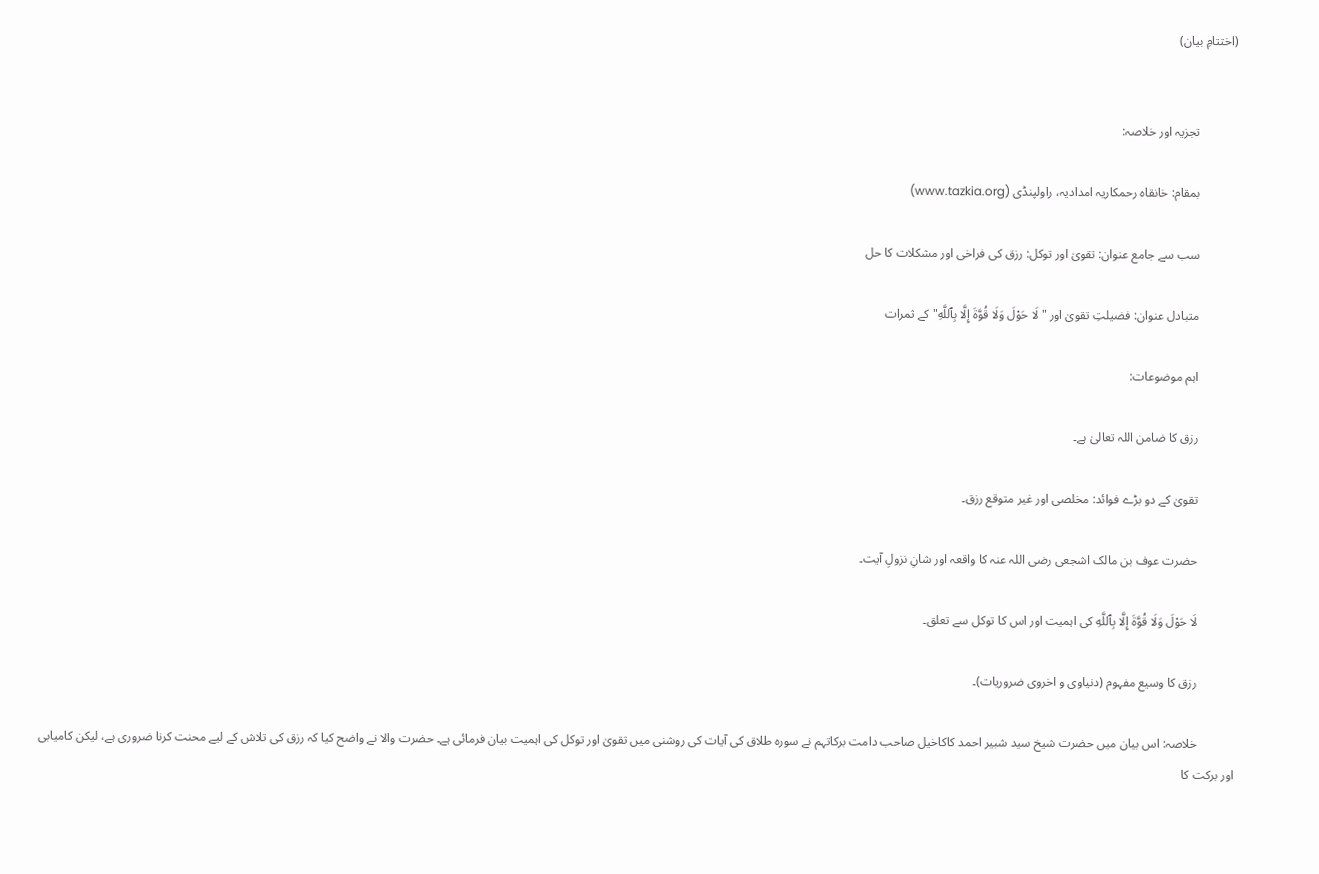(اختتامِ بیان)


            تجزیہ اور خلاصہ:

            بمقام: خانقاہ رحمکاریہ امدادیہ، راولپنڈی (www.tazkia.org)

            سب سے جامع عنوان: تقویٰ اور توکل: رزق کی فراخی اور مشکلات کا حل

            متبادل عنوان: فضیلتِ تقویٰ اور "لَا حَوْلَ وَلَا قُوَّةَ إِلَّا بِٱللَّهِ" کے ثمرات

            اہم موضوعات:

            رزق کا ضامن اللہ تعالیٰ ہے۔

            تقویٰ کے دو بڑے فوائد: مخلصی اور غیر متوقع رزق۔

            حضرت عوف بن مالک اشجعی رضی اللہ عنہ کا واقعہ اور شانِ نزولِ آیت۔

            لَا حَوْلَ وَلَا قُوَّةَ إِلَّا بِٱللَّهِ کی اہمیت اور اس کا توکل سے تعلق۔

            رزق کا وسیع مفہوم (دنیاوی و اخروی ضروریات)۔

            خلاصہ: اس بیان میں حضرت شیخ سید شبیر احمد کاکاخیل صاحب دامت برکاتہم نے سورہ طلاق کی آیات کی روشنی میں تقویٰ اور توکل کی اہمیت بیان فرمائی ہے۔ حضرت والا نے واضح کیا کہ رزق کی تلاش کے لیے محنت کرنا ضروری ہے، لیکن کامیابی اور برکت کا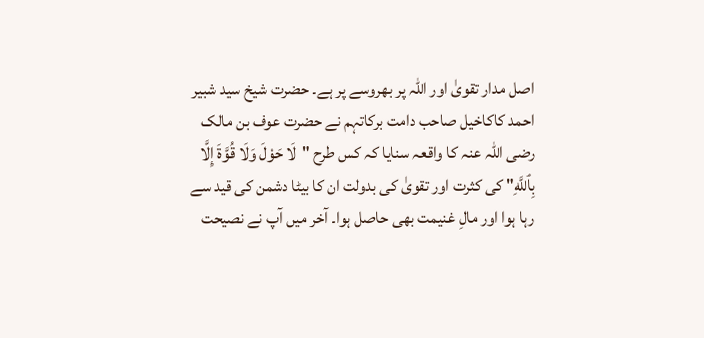اصل مدار تقویٰ اور اللہ پر بھروسے پر ہے۔ حضرت شیخ سید شبیر احمد کاکاخیل صاحب دامت برکاتہم نے حضرت عوف بن مالک رضی اللہ عنہ کا واقعہ سنایا کہ کس طرح "لَا حَوْلَ وَلَا قُوَّةَ إِلَّا بِٱللَّهِ" کی کثرت اور تقویٰ کی بدولت ان کا بیٹا دشمن کی قید سے رہا ہوا اور مالِ غنیمت بھی حاصل ہوا۔ آخر میں آپ نے نصیحت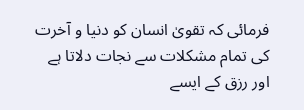فرمائی کہ تقویٰ انسان کو دنیا و آخرت کی تمام مشکلات سے نجات دلاتا ہے اور رزق کے ایسے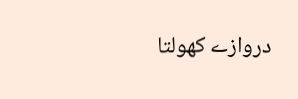دروازے کھولتا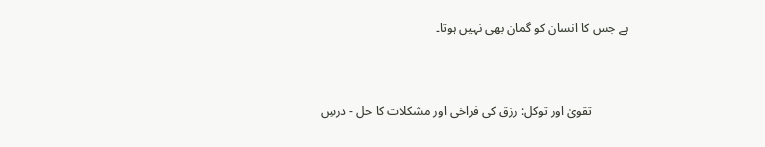ہے جس کا انسان کو گمان بھی نہیں ہوتا۔


            تقویٰ اور توکل: رزق کی فراخی اور مشکلات کا حل - درسِ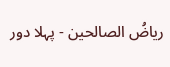ریاضُ الصالحین - پہلا دور